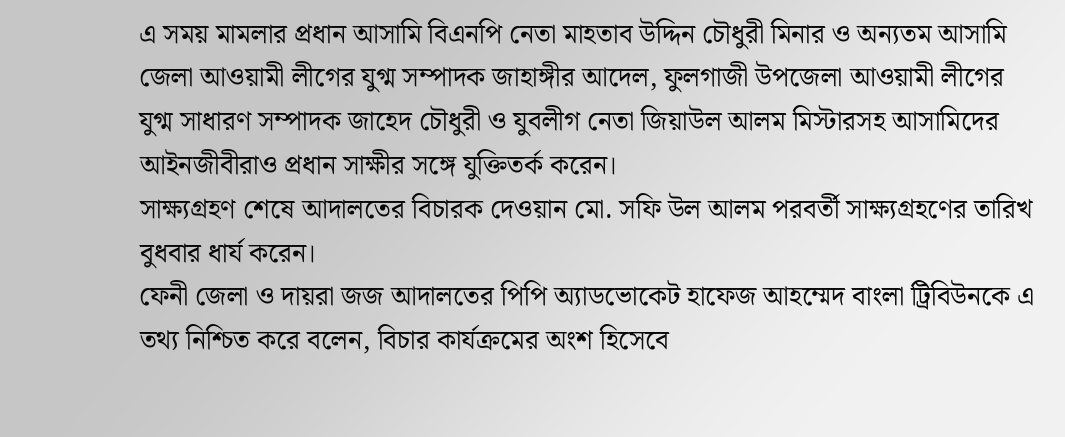এ সময় মামলার প্রধান আসামি বিএনপি নেতা মাহতাব উদ্দিন চৌধুরী মিনার ও অন্যতম আসামি জেলা আওয়ামী লীগের যুগ্ম সম্পাদক জাহাঙ্গীর আদেল, ফুলগাজী উপজেলা আওয়ামী লীগের যুগ্ম সাধারণ সম্পাদক জাহেদ চৌধুরী ও যুবলীগ নেতা জিয়াউল আলম মিস্টারসহ আসামিদের আইনজীবীরাও প্রধান সাক্ষীর সঙ্গে যুক্তিতর্ক করেন।
সাক্ষ্যগ্রহণ শেষে আদালতের বিচারক দেওয়ান মো. সফি উল আলম পরবর্তী সাক্ষ্যগ্রহণের তারিখ বুধবার ধার্য করেন।
ফেনী জেলা ও দায়রা জজ আদালতের পিপি অ্যাডভোকেট হাফেজ আহম্মেদ বাংলা ট্রিবিউনকে এ তথ্য নিশ্চিত করে বলেন, বিচার কার্যক্রমের অংশ হিসেবে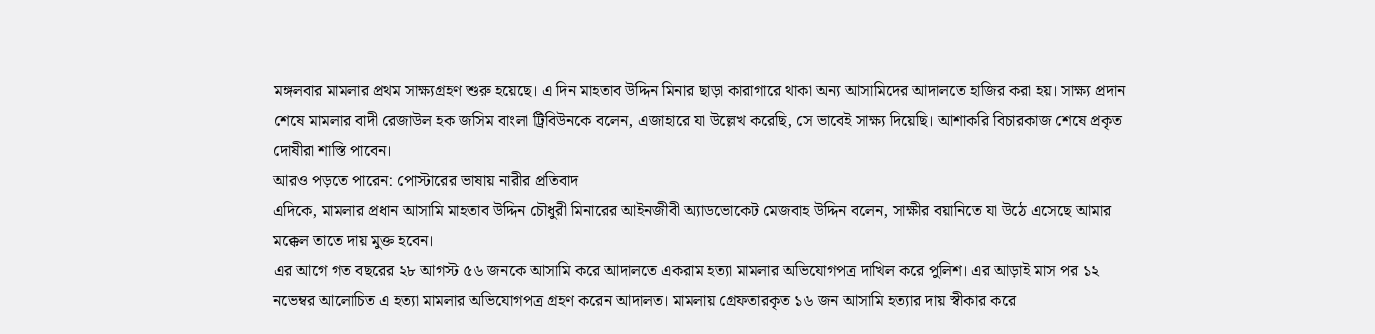মঙ্গলবার মামলার প্রথম সাক্ষ্যগ্রহণ শুরু হয়েছে। এ দিন মাহতাব উদ্দিন মিনার ছাড়া কারাগারে থাকা অন্য আসামিদের আদালতে হাজির করা হয়। সাক্ষ্য প্রদান শেষে মামলার বাদী রেজাউল হক জসিম বাংলা ট্রিবিউনকে বলেন, এজাহারে যা উল্লেখ করেছি, সে ভাবেই সাক্ষ্য দিয়েছি। আশাকরি বিচারকাজ শেষে প্রকৃত দোষীরা শাস্তি পাবেন।
আরও পড়তে পারেন: পোস্টারের ভাষায় নারীর প্রতিবাদ
এদিকে, মামলার প্রধান আসামি মাহতাব উদ্দিন চৌধুরী মিনারের আইনজীবী অ্যাডভোকেট মেজবাহ উদ্দিন বলেন, সাক্ষীর বয়ানিতে যা উঠে এসেছে আমার মক্কেল তাতে দায় মুক্ত হবেন।
এর আগে গত বছরের ২৮ আগস্ট ৫৬ জনকে আসামি করে আদালতে একরাম হত্যা মামলার অভিযোগপত্র দাখিল করে পুলিশ। এর আড়াই মাস পর ১২ নভেম্বর আলোচিত এ হত্যা মামলার অভিযোগপত্র গ্রহণ করেন আদালত। মামলায় গ্রেফতারকৃত ১৬ জন আসামি হত্যার দায় স্বীকার করে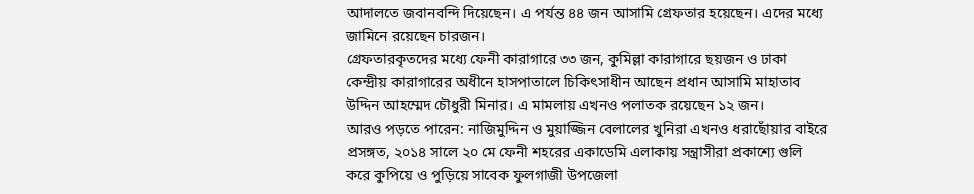আদালতে জবানবন্দি দিয়েছেন। এ পর্যন্ত ৪৪ জন আসামি গ্রেফতার হয়েছেন। এদের মধ্যে জামিনে রয়েছেন চারজন।
গ্রেফতারকৃতদের মধ্যে ফেনী কারাগারে ৩৩ জন, কুমিল্লা কারাগারে ছয়জন ও ঢাকা কেন্দ্রীয় কারাগারের অধীনে হাসপাতালে চিকিৎসাধীন আছেন প্রধান আসামি মাহাতাব উদ্দিন আহম্মেদ চৌধুরী মিনার। এ মামলায় এখনও পলাতক রয়েছেন ১২ জন।
আরও পড়তে পারেন: নাজিমুদ্দিন ও মুয়াজ্জিন বেলালের খুনিরা এখনও ধরাছোঁয়ার বাইরে
প্রসঙ্গত, ২০১৪ সালে ২০ মে ফেনী শহরের একাডেমি এলাকায় সন্ত্রাসীরা প্রকাশ্যে গুলি করে কুপিয়ে ও পুড়িয়ে সাবেক ফুলগাজী উপজেলা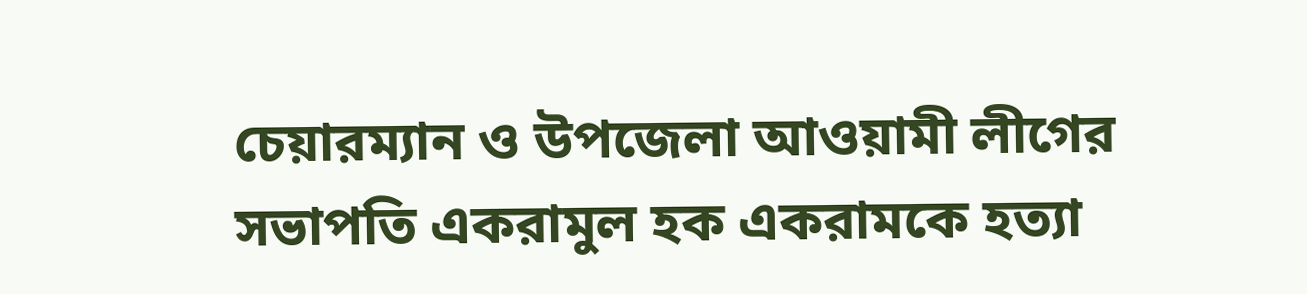চেয়ারম্যান ও উপজেলা আওয়ামী লীগের সভাপতি একরামুল হক একরামকে হত্যা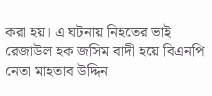করা হয়। এ ঘটনায় নিহতের ভাই রেজাউল হক জসিম বাদী হয়ে বিএনপি নেতা মাহতাব উদ্দিন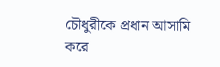চৌধুরীকে প্রধান আসামি করে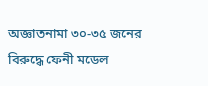অজ্ঞাতনামা ৩০-৩৫ জনের বিরুদ্ধে ফেনী মডেল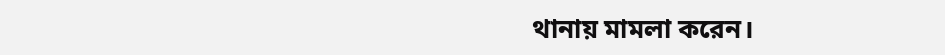থানায় মামলা করেন।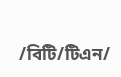/বিটি/টিএন/